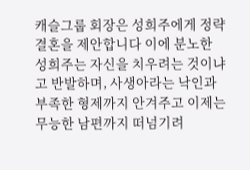캐슬그룹 회장은 성희주에게 정략결혼을 제안합니다 이에 분노한 성희주는 자신을 치우려는 것이냐고 반발하며, 사생아라는 낙인과 부족한 형제까지 안겨주고 이제는 무능한 남편까지 떠넘기려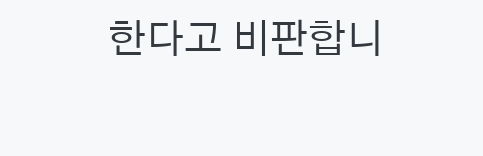한다고 비판합니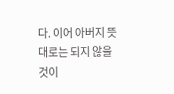다. 이어 아버지 뜻대로는 되지 않을 것이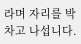라며 자리를 박차고 나섭니다.